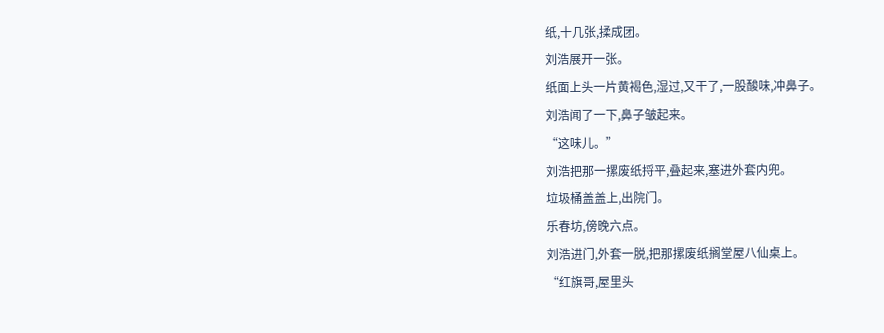纸,十几张,揉成团。
刘浩展开一张。
纸面上头一片黄褐色,湿过,又干了,一股酸味,冲鼻子。
刘浩闻了一下,鼻子皱起来。
“这味儿。”
刘浩把那一摞废纸捋平,叠起来,塞进外套内兜。
垃圾桶盖盖上,出院门。
乐春坊,傍晚六点。
刘浩进门,外套一脱,把那摞废纸搁堂屋八仙桌上。
“红旗哥,屋里头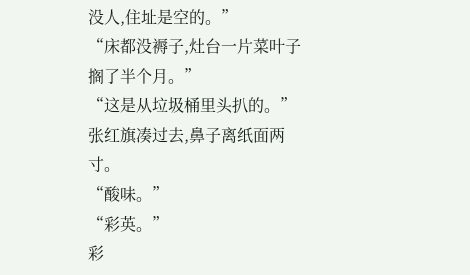没人,住址是空的。”
“床都没褥子,灶台一片菜叶子搁了半个月。”
“这是从垃圾桶里头扒的。”
张红旗凑过去,鼻子离纸面两寸。
“酸味。”
“彩英。”
彩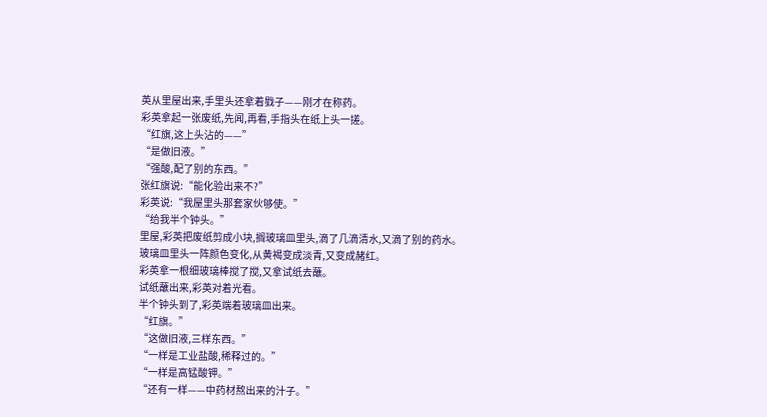英从里屋出来,手里头还拿着戥子——刚才在称药。
彩英拿起一张废纸,先闻,再看,手指头在纸上头一搓。
“红旗,这上头沾的——”
“是做旧液。”
“强酸,配了别的东西。”
张红旗说:“能化验出来不?”
彩英说:“我屋里头那套家伙够使。”
“给我半个钟头。”
里屋,彩英把废纸剪成小块,搁玻璃皿里头,滴了几滴清水,又滴了别的药水。
玻璃皿里头一阵颜色变化,从黄褐变成淡青,又变成赭红。
彩英拿一根细玻璃棒搅了搅,又拿试纸去蘸。
试纸蘸出来,彩英对着光看。
半个钟头到了,彩英端着玻璃皿出来。
“红旗。”
“这做旧液,三样东西。”
“一样是工业盐酸,稀释过的。”
“一样是高锰酸钾。”
“还有一样——中药材熬出来的汁子。”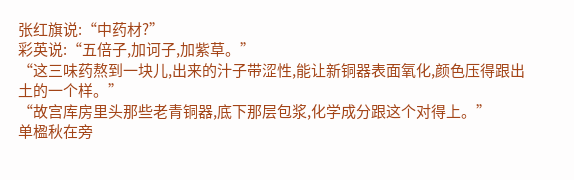张红旗说:“中药材?”
彩英说:“五倍子,加诃子,加紫草。”
“这三味药熬到一块儿,出来的汁子带涩性,能让新铜器表面氧化,颜色压得跟出土的一个样。”
“故宫库房里头那些老青铜器,底下那层包浆,化学成分跟这个对得上。”
单楹秋在旁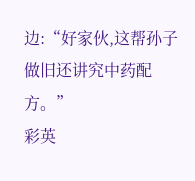边:“好家伙,这帮孙子做旧还讲究中药配方。”
彩英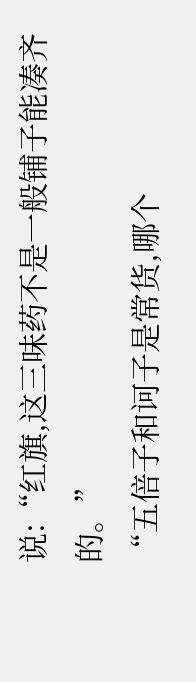说:“红旗,这三味药不是一般铺子能凑齐的。”
“五倍子和诃子是常货,哪个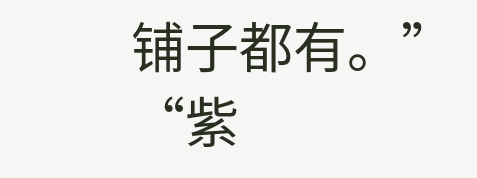铺子都有。”
“紫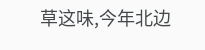草这味,今年北边